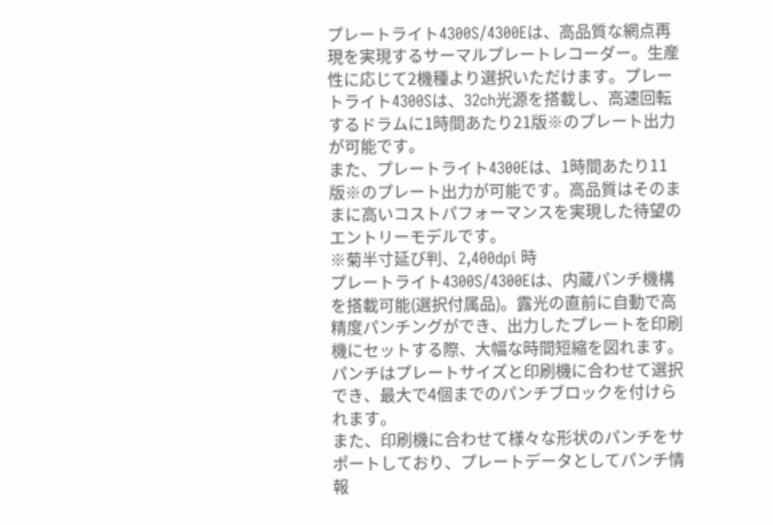プレートライト4300S/4300Eは、高品質な網点再現を実現するサーマルプレートレコーダー。生産性に応じて2機種より選択いただけます。プレートライト4300Sは、32ch光源を搭載し、高速回転するドラムに1時間あたり21版※のプレート出力が可能です。
また、プレートライト4300Eは、1時間あたり11版※のプレート出力が可能です。高品質はそのままに高いコストパフォーマンスを実現した待望のエントリーモデルです。
※菊半寸延び判、2,400dpi 時
プレートライト4300S/4300Eは、内蔵パンチ機構を搭載可能(選択付属品)。露光の直前に自動で高精度パンチングができ、出力したプレートを印刷機にセットする際、大幅な時間短縮を図れます。パンチはプレートサイズと印刷機に合わせて選択でき、最大で4個までのパンチブロックを付けられます。
また、印刷機に合わせて様々な形状のパンチをサポートしており、プレートデータとしてパンチ情報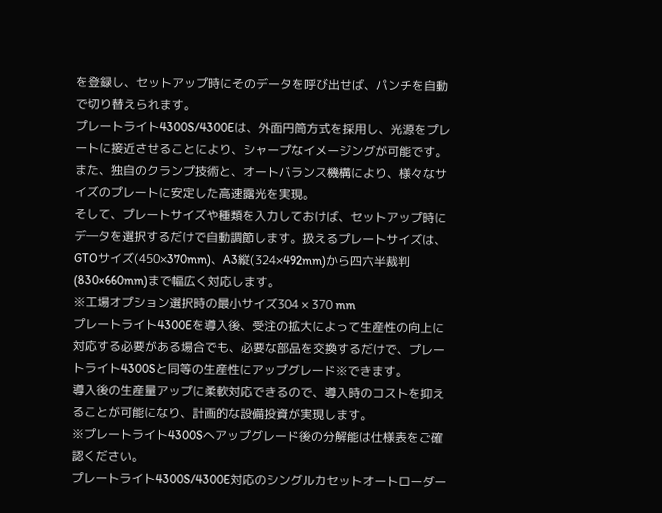を登録し、セットアップ時にそのデータを呼び出せば、パンチを自動で切り替えられます。
プレートライト4300S/4300Eは、外面円筒方式を採用し、光源をプレートに接近させることにより、シャープなイメージングが可能です。また、独自のクランプ技術と、オートバランス機構により、様々なサイズのプレートに安定した高速露光を実現。
そして、プレートサイズや種類を入力しておけば、セットアップ時にデ―タを選択するだけで自動調節します。扱えるプレートサイズは、GTOサイズ(450×370mm)、A3縦(324×492mm)から四六半裁判(830×660mm)まで幅広く対応します。
※工場オプション選択時の最小サイズ304 × 370 mm
プレートライト4300Eを導入後、受注の拡大によって生産性の向上に対応する必要がある場合でも、必要な部品を交換するだけで、プレートライト4300Sと同等の生産性にアップグレード※できます。
導入後の生産量アップに柔軟対応できるので、導入時のコストを抑えることが可能になり、計画的な設備投資が実現します。
※プレートライト4300Sへアップグレード後の分解能は仕様表をご確認ください。
プレートライト4300S/4300E対応のシングルカセットオートローダー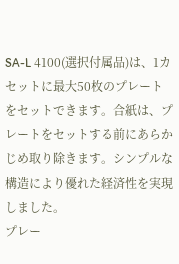SA-L 4100(選択付属品)は、1カセットに最大50枚のプレートをセットできます。合紙は、プレートをセットする前にあらかじめ取り除きます。シンプルな構造により優れた経済性を実現しました。
プレー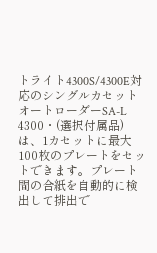トライト4300S/4300E対応のシングルカセットオートローダーSA-L 4300・(選択付属品)は、1カセットに最大100枚のプレートをセットできます。プレート間の合紙を自動的に検出して排出で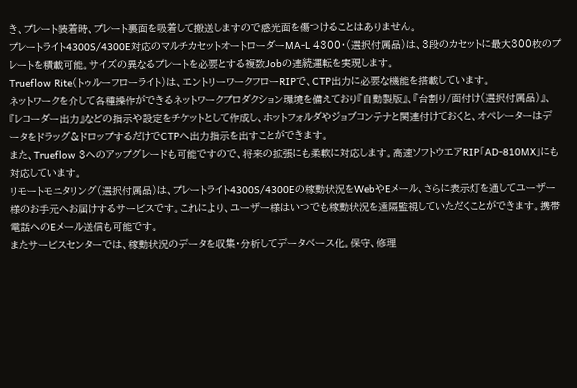き、プレート装着時、プレート裏面を吸着して搬送しますので感光面を傷つけることはありません。
プレートライト4300S/4300E対応のマルチカセットオートローダーMA-L 4300・(選択付属品)は、3段のカセットに最大300枚のプレートを積載可能。サイズの異なるプレートを必要とする複数Jobの連続運転を実現します。
Trueflow Rite(トゥルーフローライト)は、エントリーワークフローRIPで、CTP出力に必要な機能を搭載しています。
ネットワークを介して各種操作ができるネットワークプロダクション環境を備えており『自動製版』、『台割り/面付け(選択付属品)』、『レコーダー出力』などの指示や設定をチケットとして作成し、ホットフォルダやジョブコンテナと関連付けておくと、オペレーターはデータをドラッグ&ドロップするだけでCTPへ出力指示を出すことができます。
また、Trueflow 3へのアップグレードも可能ですので、将来の拡張にも柔軟に対応します。高速ソフトウエアRIP「AD-810MX」にも対応しています。
リモートモニタリング(選択付属品)は、プレートライト4300S/4300Eの稼動状況をWebやEメール、さらに表示灯を通してユーザー様のお手元へお届けするサービスです。これにより、ユーザー様はいつでも稼動状況を遠隔監視していただくことができます。携帯電話へのEメール送信も可能です。
またサービスセンターでは、稼動状況のデータを収集・分析してデータベース化。保守、修理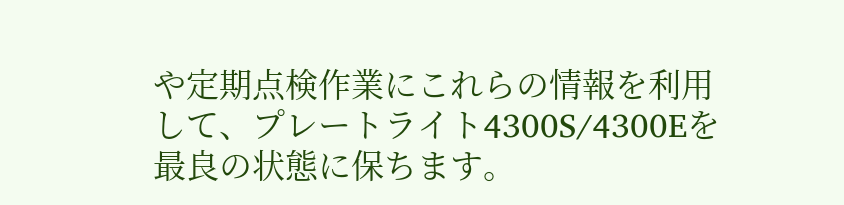や定期点検作業にこれらの情報を利用して、プレートライト4300S/4300Eを最良の状態に保ちます。